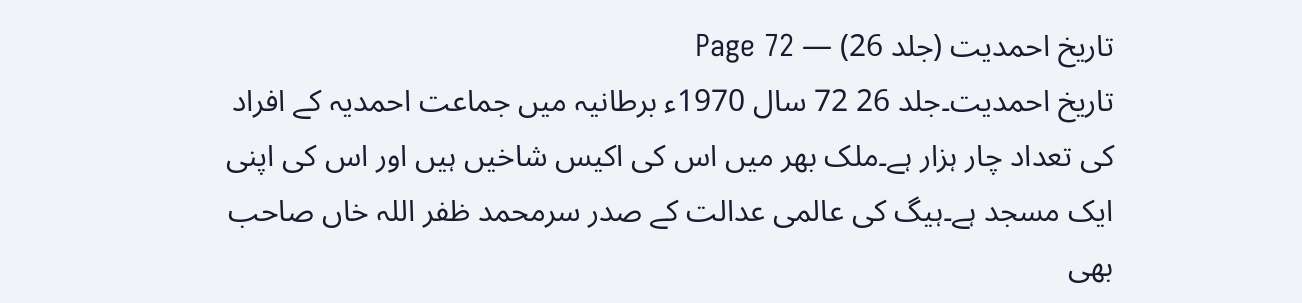تاریخ احمدیت (جلد 26) — Page 72
تاریخ احمدیت۔جلد 26 72 سال 1970ء برطانیہ میں جماعت احمدیہ کے افراد کی تعداد چار ہزار ہے۔ملک بھر میں اس کی اکیس شاخیں ہیں اور اس کی اپنی ایک مسجد ہے۔ہیگ کی عالمی عدالت کے صدر سرمحمد ظفر اللہ خاں صاحب بھی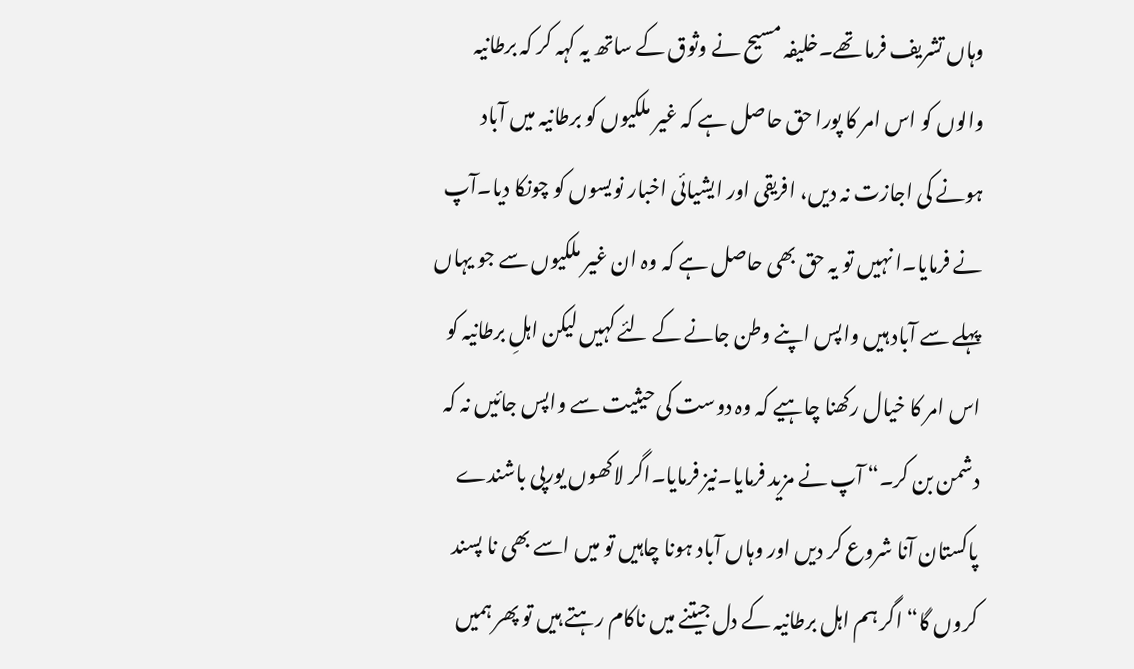وہاں تشریف فرما تھے۔خلیفہ مسیح نے وثوق کے ساتھ یہ کہہ کر کہ برطانیہ والوں کو اس امر کا پورا حق حاصل ہے کہ غیر ملکیوں کو برطانیہ میں آباد ہونے کی اجازت نہ دیں، افریقی اور ایشیائی اخبار نویسوں کو چونکا دیا۔آپ نے فرمایا۔ا نہیں تو یہ حق بھی حاصل ہے کہ وہ ان غیر ملکیوں سے جو یہاں پہلے سے آباد ہیں واپس اپنے وطن جانے کے لئے کہیں لیکن اہلِ برطانیہ کو اس امر کا خیال رکھنا چاہیے کہ وہ دوست کی حیثیت سے واپس جائیں نہ کہ دشمن بن کر۔“ آپ نے مزید فرمایا۔نیز فرمایا۔اگر لاکھوں یورپی باشندے پاکستان آنا شروع کر دیں اور وہاں آباد ہونا چاہیں تو میں اسے بھی نا پسند کروں گا“ اگر ہم اہل برطانیہ کے دل جیتنے میں ناکام رہتے ہیں تو پھر ہمیں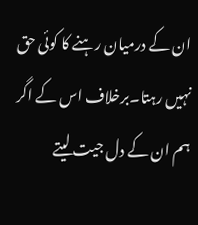ان کے درمیان رہنے کا کوئی حق نہیں رہتا۔برخلاف اس کے اگر ہم ان کے دل جیت لیتے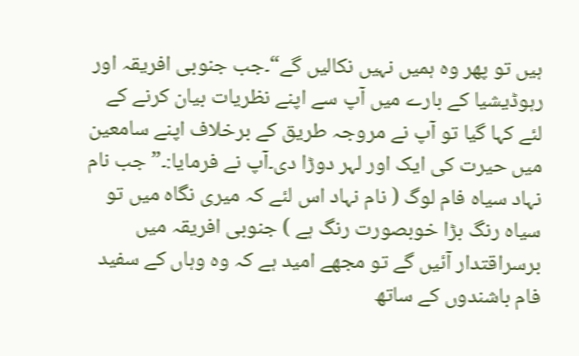ہیں تو پھر وہ ہمیں نہیں نکالیں گے“۔جب جنوبی افریقہ اور رہوڈیشیا کے بارے میں آپ سے اپنے نظریات بیان کرنے کے لئے کہا گیا تو آپ نے مروجہ طریق کے برخلاف اپنے سامعین میں حیرت کی ایک اور لہر دوڑا دی۔آپ نے فرمایا:۔” جب نام نہاد سیاہ فام لوگ ( نام نہاد اس لئے کہ میری نگاہ میں تو سیاہ رنگ بڑا خوبصورت رنگ ہے ) جنوبی افریقہ میں برسراقتدار آئیں گے تو مجھے امید ہے کہ وہ وہاں کے سفید فام باشندوں کے ساتھ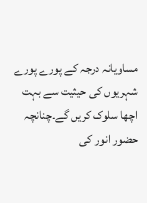مساویانہ درجہ کے پورے پورے شہریوں کی حیثیت سے بہت اچھا سلوک کریں گے۔چنانچہ حضور انور کی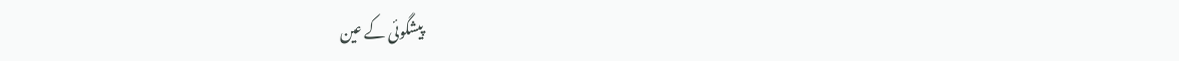پیشگوئی کے عین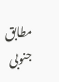مطابق جنوبی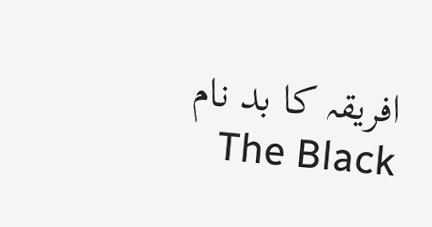افریقہ کا بد نام The Black